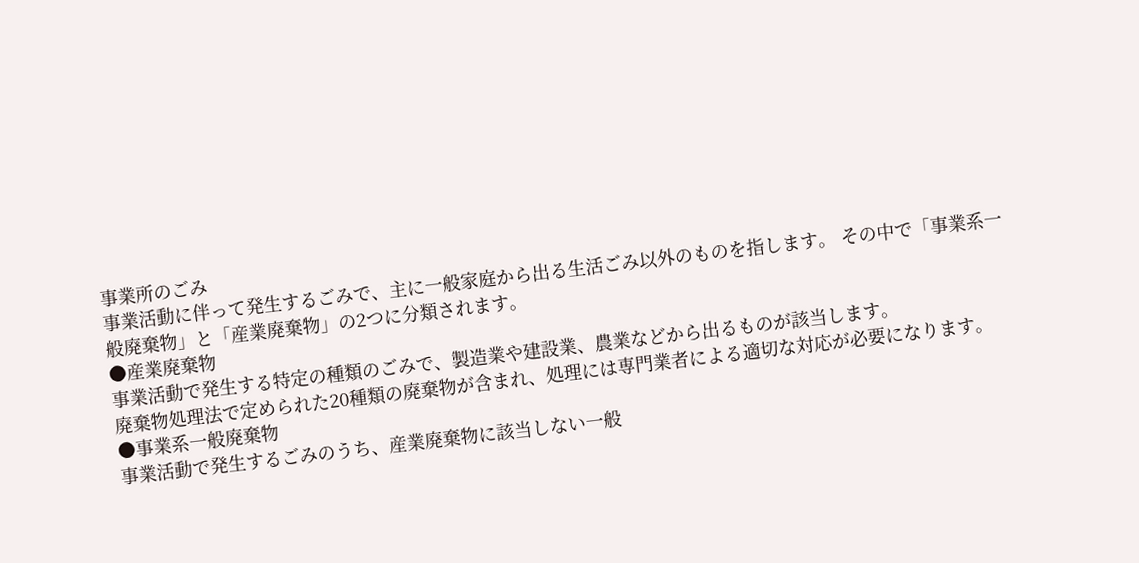事業所のごみ
事業活動に伴って発生するごみで、主に一般家庭から出る生活ごみ以外のものを指します。 その中で「事業系一般廃棄物」と「産業廃棄物」の2つに分類されます。
●産業廃棄物
事業活動で発生する特定の種類のごみで、製造業や建設業、農業などから出るものが該当します。
廃棄物処理法で定められた20種類の廃棄物が含まれ、処理には専門業者による適切な対応が必要になります。
●事業系一般廃棄物
事業活動で発生するごみのうち、産業廃棄物に該当しない一般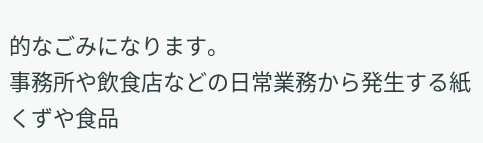的なごみになります。
事務所や飲食店などの日常業務から発生する紙くずや食品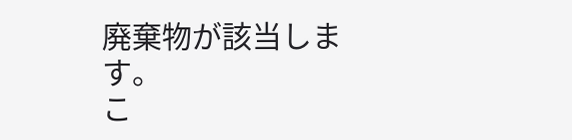廃棄物が該当します。
こ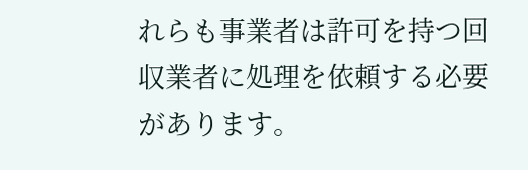れらも事業者は許可を持つ回収業者に処理を依頼する必要があります。